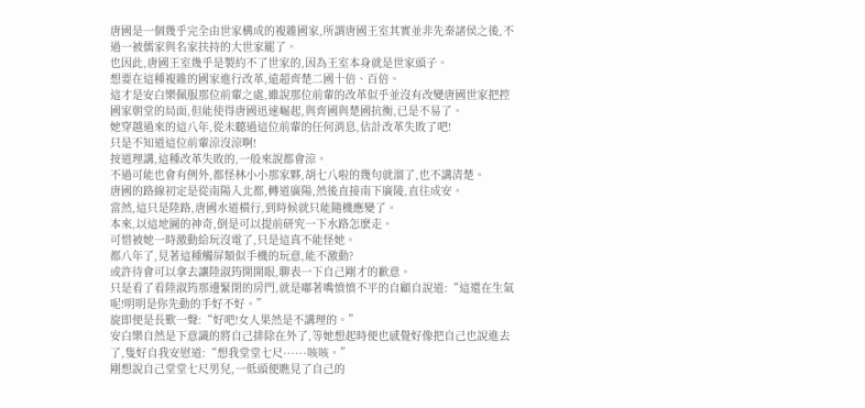唐國是一個幾乎完全由世家構成的複雜國家,所謂唐國王室其實並非先秦諸侯之後,不過一被儒家與名家扶持的大世家罷了。
也因此,唐國王室幾乎是製約不了世家的,因為王室本身就是世家頭子。
想要在這種複雜的國家進行改革,遠超齊楚二國十倍、百倍。
這才是安白樂佩服那位前輩之處,雖說那位前輩的改革似乎並沒有改變唐國世家把控國家朝堂的局面,但能使得唐國迅速崛起,與齊國與楚國抗衡,已是不易了。
她穿越過來的這八年,從未聽過這位前輩的任何消息,估計改革失敗了吧!
只是不知道這位前輩涼沒涼啊!
按道理講,這種改革失敗的,一般來說都會涼。
不過可能也會有例外,都怪林小小那家夥,胡七八啦的幾句就溜了,也不講清楚。
唐國的路線初定是從南陽入北都,轉道廣陽,然後直接南下廣陵,直往成安。
當然,這只是陸路,唐國水道橫行,到時候就只能隨機應變了。
本來,以這地圖的神奇,倒是可以提前研究一下水路怎麽走。
可惜被她一時激動給玩沒電了,只是這真不能怪她。
都八年了,見著這種觸屏類似手機的玩意,能不激動?
或許待會可以拿去讓陸淑筠開開眼,聊表一下自己剛才的歉意。
只是看了看陸淑筠那邊緊閉的房門,就是嘟著嘴憤憤不平的自顧自說道:“這還在生氣呢!明明是你先動的手好不好。”
旋即便是長歎一聲:“好吧!女人果然是不講理的。”
安白樂自然是下意識的將自己排除在外了,等她想起時便也感覺好像把自己也說進去了,隻好自我安慰道:“想我堂堂七尺······咳咳。”
剛想說自己堂堂七尺男兒,一低頭便瞧見了自己的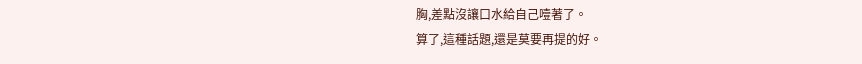胸,差點沒讓口水給自己噎著了。
算了,這種話題,還是莫要再提的好。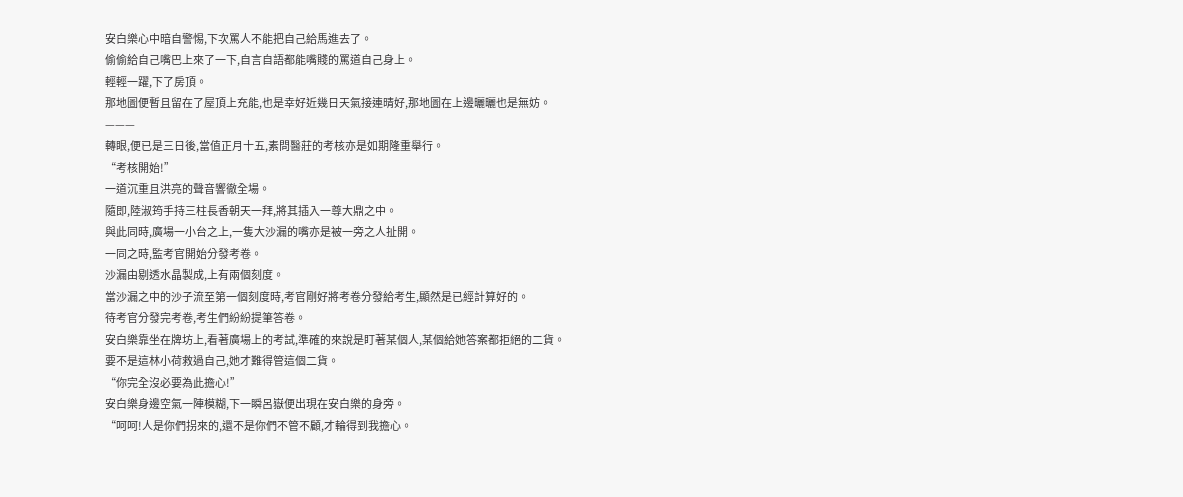安白樂心中暗自警惕,下次罵人不能把自己給馬進去了。
偷偷給自己嘴巴上來了一下,自言自語都能嘴賤的罵道自己身上。
輕輕一躍,下了房頂。
那地圖便暫且留在了屋頂上充能,也是幸好近幾日天氣接連晴好,那地圖在上邊曬曬也是無妨。
———
轉眼,便已是三日後,當值正月十五,素問醫莊的考核亦是如期隆重舉行。
“考核開始!”
一道沉重且洪亮的聲音響徹全場。
隨即,陸淑筠手持三柱長香朝天一拜,將其插入一尊大鼎之中。
與此同時,廣場一小台之上,一隻大沙漏的嘴亦是被一旁之人扯開。
一同之時,監考官開始分發考卷。
沙漏由剔透水晶製成,上有兩個刻度。
當沙漏之中的沙子流至第一個刻度時,考官剛好將考卷分發給考生,顯然是已經計算好的。
待考官分發完考卷,考生們紛紛提筆答卷。
安白樂靠坐在牌坊上,看著廣場上的考試,準確的來說是盯著某個人,某個給她答案都拒絕的二貨。
要不是這林小荷救過自己,她才難得管這個二貨。
“你完全沒必要為此擔心!”
安白樂身邊空氣一陣模糊,下一瞬呂嶽便出現在安白樂的身旁。
“呵呵!人是你們拐來的,還不是你們不管不顧,才輪得到我擔心。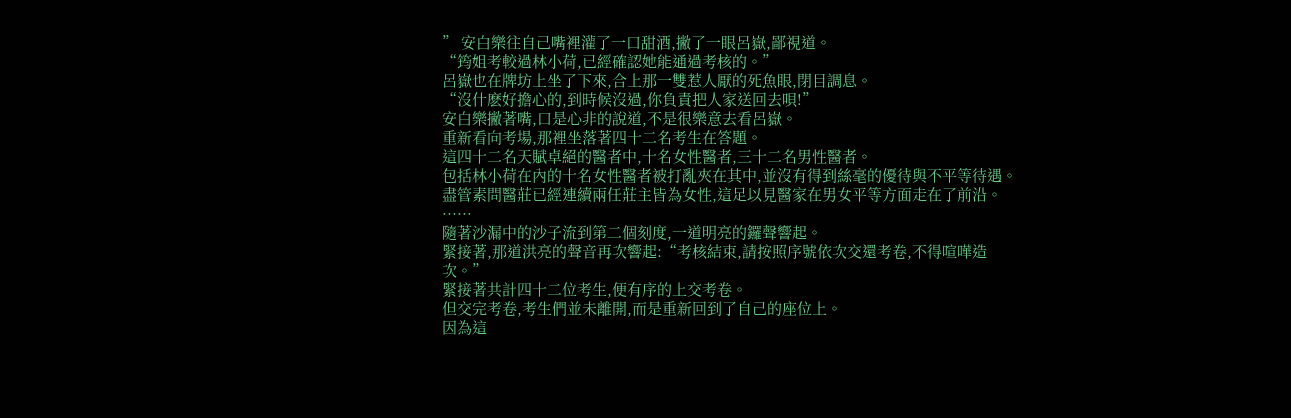” 安白樂往自己嘴裡灌了一口甜酒,撇了一眼呂嶽,鄙視道。
“筠姐考較過林小荷,已經確認她能通過考核的。”
呂嶽也在牌坊上坐了下來,合上那一雙惹人厭的死魚眼,閉目調息。
“沒什麽好擔心的,到時候沒過,你負責把人家送回去唄!”
安白樂撇著嘴,口是心非的說道,不是很樂意去看呂嶽。
重新看向考場,那裡坐落著四十二名考生在答題。
這四十二名天賦卓絕的醫者中,十名女性醫者,三十二名男性醫者。
包括林小荷在內的十名女性醫者被打亂夾在其中,並沒有得到絲毫的優待與不平等待遇。
盡管素問醫莊已經連續兩任莊主皆為女性,這足以見醫家在男女平等方面走在了前沿。
······
隨著沙漏中的沙子流到第二個刻度,一道明亮的鑼聲響起。
緊接著,那道洪亮的聲音再次響起:“考核結束,請按照序號依次交還考卷,不得喧嘩造次。”
緊接著共計四十二位考生,便有序的上交考卷。
但交完考卷,考生們並未離開,而是重新回到了自己的座位上。
因為這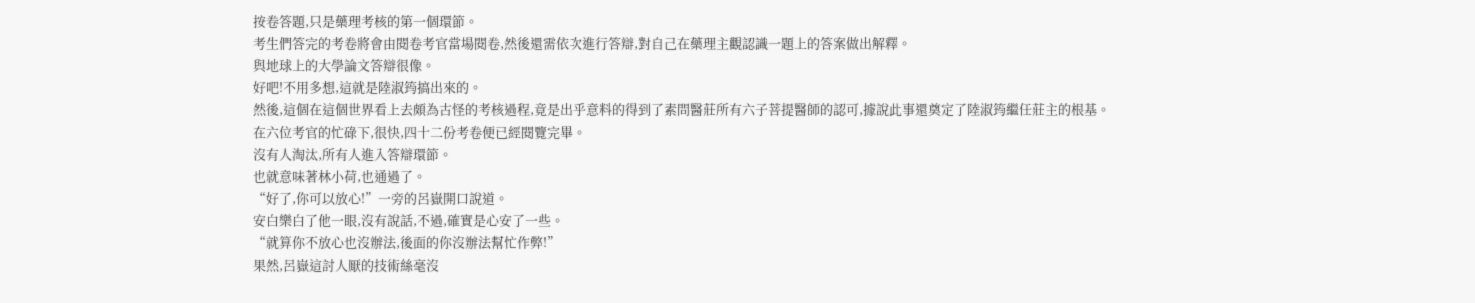按卷答題,只是藥理考核的第一個環節。
考生們答完的考卷將會由閱卷考官當場閱卷,然後還需依次進行答辯,對自己在藥理主觀認識一題上的答案做出解釋。
與地球上的大學論文答辯很像。
好吧!不用多想,這就是陸淑筠搞出來的。
然後,這個在這個世界看上去頗為古怪的考核過程,竟是出乎意料的得到了素問醫莊所有六子菩提醫師的認可,據說此事還奠定了陸淑筠繼任莊主的根基。
在六位考官的忙碌下,很快,四十二份考卷便已經閱覽完畢。
沒有人淘汰,所有人進入答辯環節。
也就意味著林小荷,也通過了。
“好了,你可以放心!”一旁的呂嶽開口說道。
安白樂白了他一眼,沒有說話,不過,確實是心安了一些。
“就算你不放心也沒辦法,後面的你沒辦法幫忙作弊!”
果然,呂嶽這討人厭的技術絲毫沒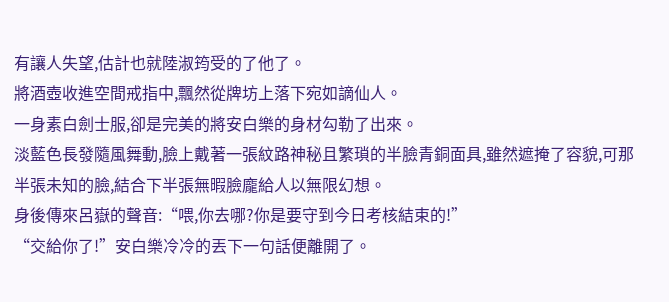有讓人失望,估計也就陸淑筠受的了他了。
將酒壺收進空間戒指中,飄然從牌坊上落下宛如謫仙人。
一身素白劍士服,卻是完美的將安白樂的身材勾勒了出來。
淡藍色長發隨風舞動,臉上戴著一張紋路神秘且繁瑣的半臉青銅面具,雖然遮掩了容貌,可那半張未知的臉,結合下半張無暇臉龐給人以無限幻想。
身後傳來呂嶽的聲音:“喂,你去哪?你是要守到今日考核結束的!”
“交給你了!”安白樂冷冷的丟下一句話便離開了。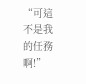“可這不是我的任務啊!”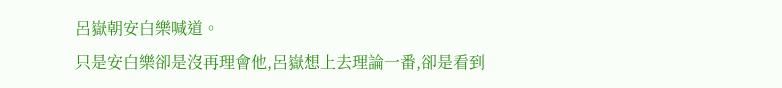呂嶽朝安白樂喊道。
只是安白樂卻是沒再理會他,呂嶽想上去理論一番,卻是看到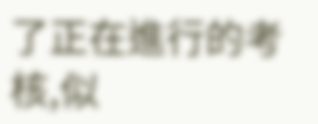了正在進行的考核,似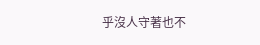乎沒人守著也不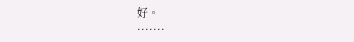好。
·······